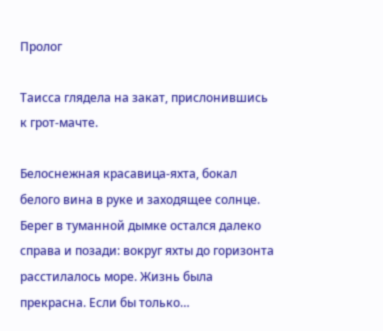Пролог

Таисса глядела на закат, прислонившись к грот-мачте.

Белоснежная красавица-яхта, бокал белого вина в руке и заходящее солнце. Берег в туманной дымке остался далеко справа и позади: вокруг яхты до горизонта расстилалось море. Жизнь была прекрасна. Если бы только…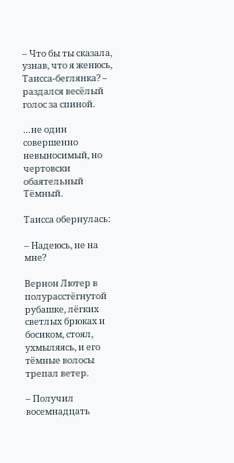– Что бы ты сказала, узнав, что я женюсь, Таисса-беглянка? – раздался весёлый голос за спиной.

…не один совершенно невыносимый, но чертовски обаятельный Тёмный.

Таисса обернулась:

– Надеюсь, не на мне?

Вернон Лютер в полурасстёгнутой рубашке, лёгких светлых брюках и босиком, стоял, ухмыляясь, и его тёмные волосы трепал ветер.

– Получил восемнадцать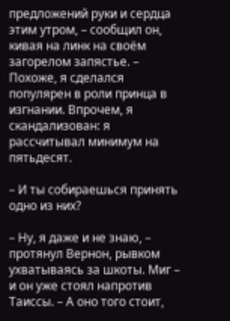предложений руки и сердца этим утром, – сообщил он, кивая на линк на своём загорелом запястье. – Похоже, я сделался популярен в роли принца в изгнании. Впрочем, я скандализован: я рассчитывал минимум на пятьдесят.

– И ты собираешься принять одно из них?

– Ну, я даже и не знаю, – протянул Вернон, рывком ухватываясь за шкоты. Миг – и он уже стоял напротив Таиссы. – А оно того стоит,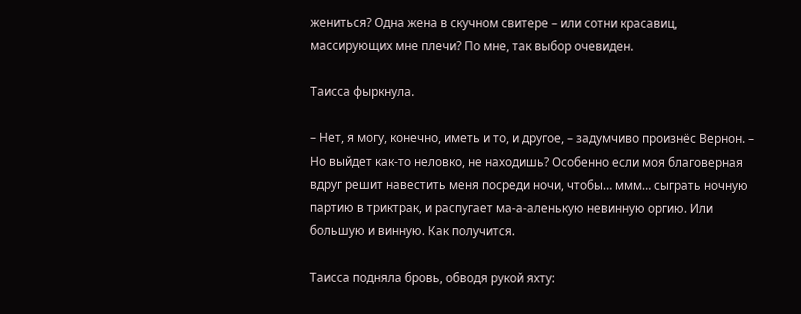жениться? Одна жена в скучном свитере – или сотни красавиц, массирующих мне плечи? По мне, так выбор очевиден.

Таисса фыркнула.

– Нет, я могу, конечно, иметь и то, и другое, – задумчиво произнёс Вернон. – Но выйдет как-то неловко, не находишь? Особенно если моя благоверная вдруг решит навестить меня посреди ночи, чтобы… ммм… сыграть ночную партию в триктрак, и распугает ма-а-аленькую невинную оргию. Или большую и винную. Как получится.

Таисса подняла бровь, обводя рукой яхту: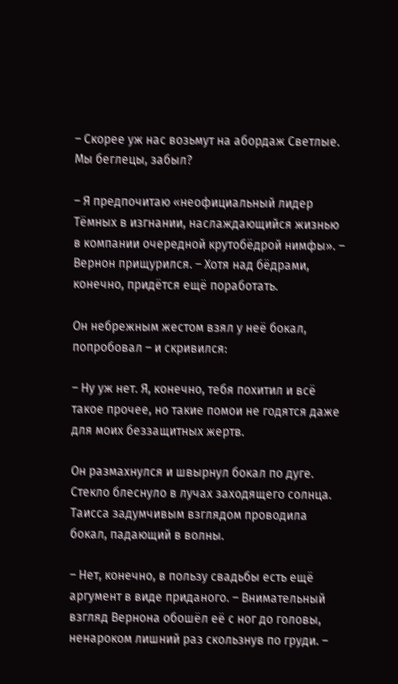– Скорее уж нас возьмут на абордаж Светлые. Мы беглецы, забыл?

– Я предпочитаю «неофициальный лидер Тёмных в изгнании, наслаждающийся жизнью в компании очередной крутобёдрой нимфы». – Вернон прищурился. – Хотя над бёдрами, конечно, придётся ещё поработать.

Он небрежным жестом взял у неё бокал, попробовал – и скривился:

– Ну уж нет. Я, конечно, тебя похитил и всё такое прочее, но такие помои не годятся даже для моих беззащитных жертв.

Он размахнулся и швырнул бокал по дуге. Стекло блеснуло в лучах заходящего солнца. Таисса задумчивым взглядом проводила бокал, падающий в волны.

– Нет, конечно, в пользу свадьбы есть ещё аргумент в виде приданого. – Внимательный взгляд Вернона обошёл её с ног до головы, ненароком лишний раз скользнув по груди. –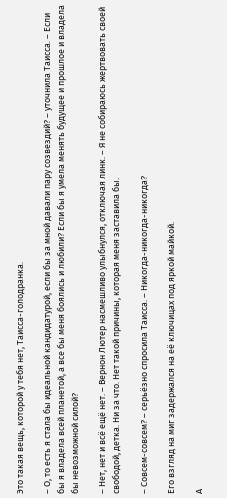Это такая вещь, которой у тебя нет, Таисса-голодранка.

– О, то есть я стала бы идеальной кандидатурой, если бы за мной давали пару созвездий? – уточнила Таисса. – Если бы я владела всей планетой, а все бы меня боялись и любили? Если бы я умела менять будущее и прошлое и владела бы невозможной силой?

– Нет, нет и всё ещё нет. – Вернон Лютер насмешливо улыбнулся, отключая линк. – Я не собираюсь жертвовать своей свободой, детка. Ни за что. Нет такой причины, которая меня заставила бы.

– Совсем-совсем? – серьёзно спросила Таисса. – Никогда-никогда-никогда?

Его взгляд на миг задержался на её ключицах под яркой майкой.

А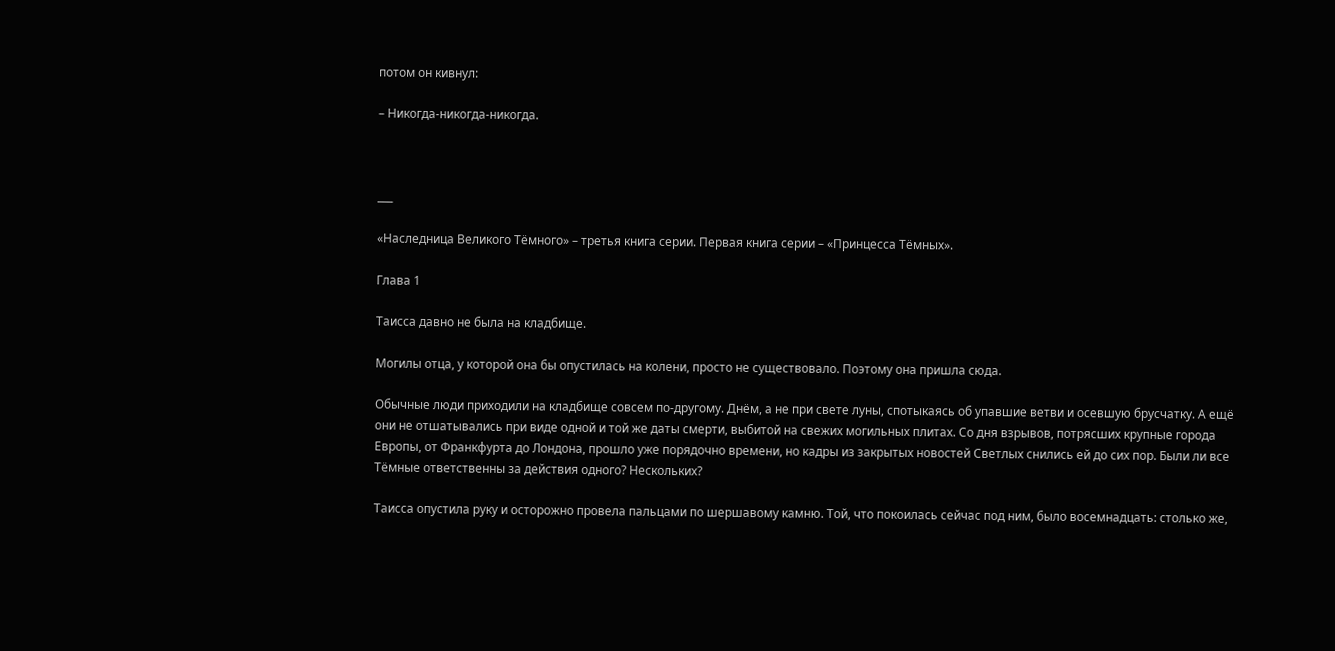потом он кивнул:

– Никогда-никогда-никогда.



___

«Наследница Великого Тёмного» – третья книга серии. Первая книга серии – «Принцесса Тёмных».

Глава 1

Таисса давно не была на кладбище.

Могилы отца, у которой она бы опустилась на колени, просто не существовало. Поэтому она пришла сюда.

Обычные люди приходили на кладбище совсем по-другому. Днём, а не при свете луны, спотыкаясь об упавшие ветви и осевшую брусчатку. А ещё они не отшатывались при виде одной и той же даты смерти, выбитой на свежих могильных плитах. Со дня взрывов, потрясших крупные города Европы, от Франкфурта до Лондона, прошло уже порядочно времени, но кадры из закрытых новостей Светлых снились ей до сих пор. Были ли все Тёмные ответственны за действия одного? Нескольких?

Таисса опустила руку и осторожно провела пальцами по шершавому камню. Той, что покоилась сейчас под ним, было восемнадцать: столько же,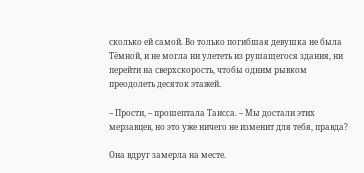сколько ей самой. Во только погибшая девушка не была Тёмной, и не могла ни улететь из рушащегося здания, ни перейти на сверхскорость, чтобы одним рывком преодолеть десяток этажей.

– Прости, – прошептала Таисса. – Мы достали этих мерзавцев, но это уже ничего не изменит для тебя, правда?

Она вдруг замерла на месте.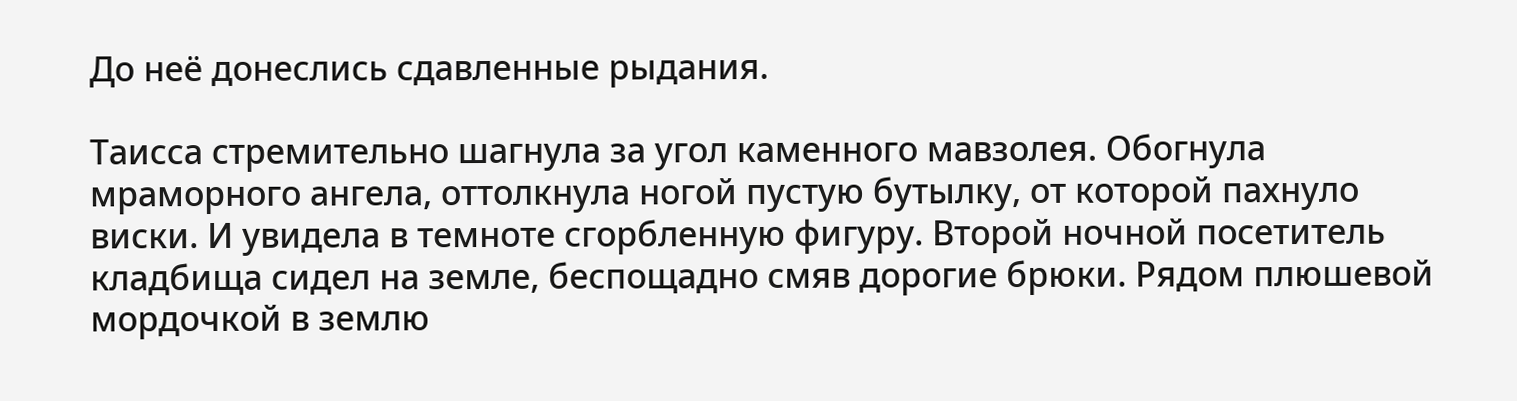До неё донеслись сдавленные рыдания.

Таисса стремительно шагнула за угол каменного мавзолея. Обогнула мраморного ангела, оттолкнула ногой пустую бутылку, от которой пахнуло виски. И увидела в темноте сгорбленную фигуру. Второй ночной посетитель кладбища сидел на земле, беспощадно смяв дорогие брюки. Рядом плюшевой мордочкой в землю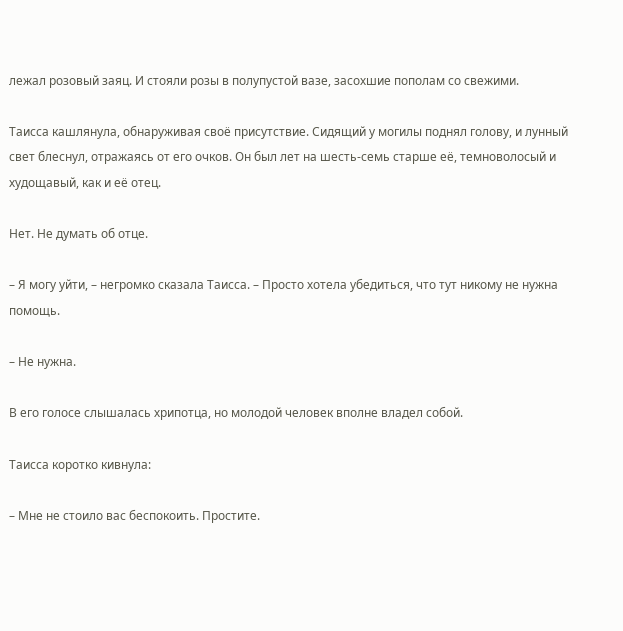лежал розовый заяц. И стояли розы в полупустой вазе, засохшие пополам со свежими.

Таисса кашлянула, обнаруживая своё присутствие. Сидящий у могилы поднял голову, и лунный свет блеснул, отражаясь от его очков. Он был лет на шесть-семь старше её, темноволосый и худощавый, как и её отец.

Нет. Не думать об отце.

– Я могу уйти, – негромко сказала Таисса. – Просто хотела убедиться, что тут никому не нужна помощь.

– Не нужна.

В его голосе слышалась хрипотца, но молодой человек вполне владел собой.

Таисса коротко кивнула:

– Мне не стоило вас беспокоить. Простите.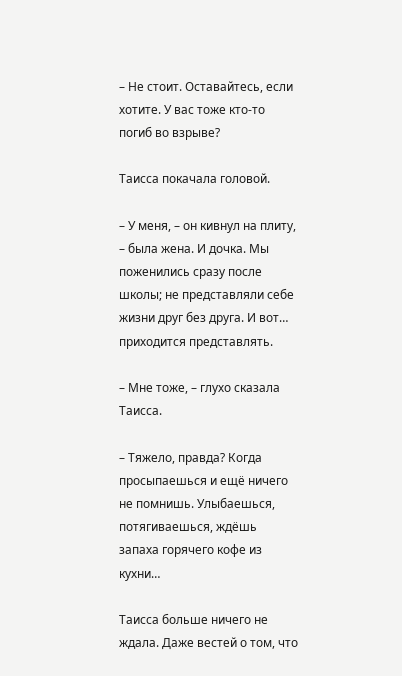– Не стоит. Оставайтесь, если хотите. У вас тоже кто-то погиб во взрыве?

Таисса покачала головой.

– У меня, – он кивнул на плиту, – была жена. И дочка. Мы поженились сразу после школы; не представляли себе жизни друг без друга. И вот… приходится представлять.

– Мне тоже, – глухо сказала Таисса.

– Тяжело, правда? Когда просыпаешься и ещё ничего не помнишь. Улыбаешься, потягиваешься, ждёшь запаха горячего кофе из кухни…

Таисса больше ничего не ждала. Даже вестей о том, что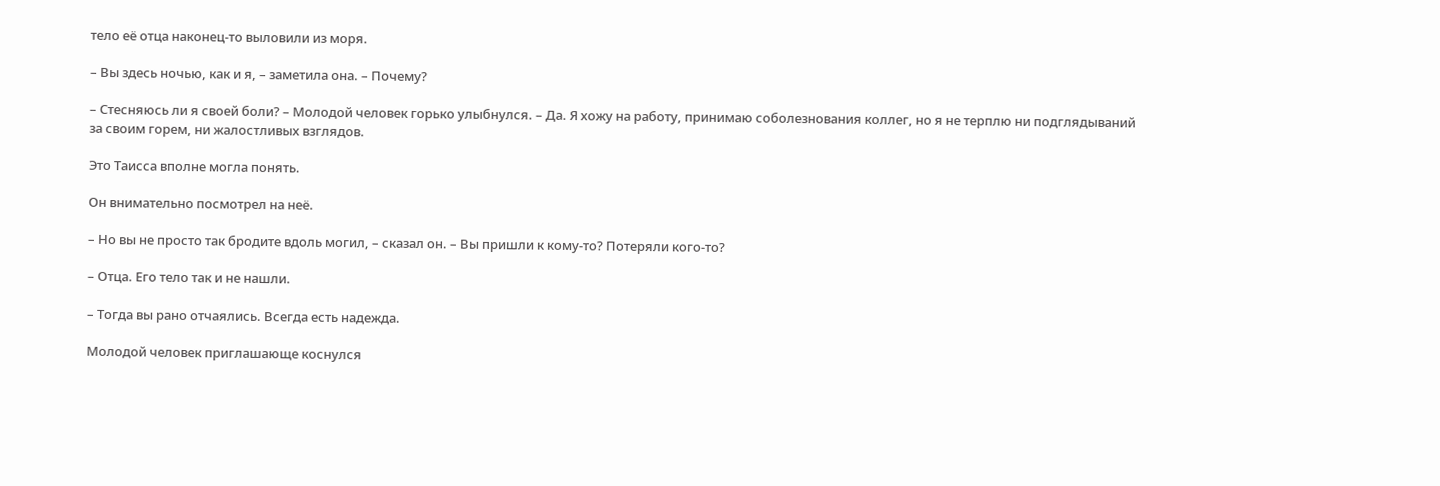тело её отца наконец-то выловили из моря.

– Вы здесь ночью, как и я, – заметила она. – Почему?

– Стесняюсь ли я своей боли? – Молодой человек горько улыбнулся. – Да. Я хожу на работу, принимаю соболезнования коллег, но я не терплю ни подглядываний за своим горем, ни жалостливых взглядов.

Это Таисса вполне могла понять.

Он внимательно посмотрел на неё.

– Но вы не просто так бродите вдоль могил, – сказал он. – Вы пришли к кому-то? Потеряли кого-то?

– Отца. Его тело так и не нашли.

– Тогда вы рано отчаялись. Всегда есть надежда.

Молодой человек приглашающе коснулся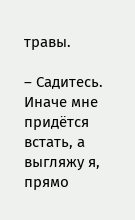травы.

– Садитесь. Иначе мне придётся встать, а выгляжу я, прямо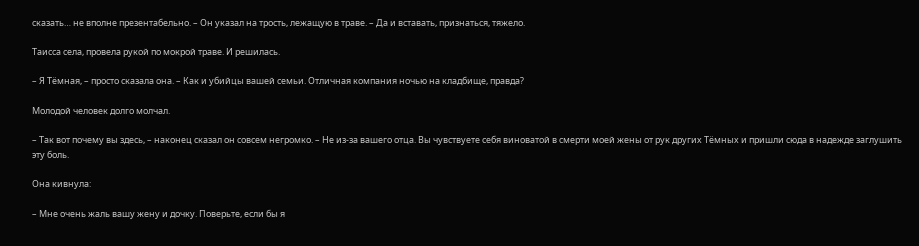сказать… не вполне презентабельно. – Он указал на трость, лежащую в траве. – Да и вставать, признаться, тяжело.

Таисса села, провела рукой по мокрой траве. И решилась.

– Я Тёмная, – просто сказала она. – Как и убийцы вашей семьи. Отличная компания ночью на кладбище, правда?

Молодой человек долго молчал.

– Так вот почему вы здесь, – наконец сказал он совсем негромко. – Не из-за вашего отца. Вы чувствуете себя виноватой в смерти моей жены от рук других Тёмных и пришли сюда в надежде заглушить эту боль.

Она кивнула:

– Мне очень жаль вашу жену и дочку. Поверьте, если бы я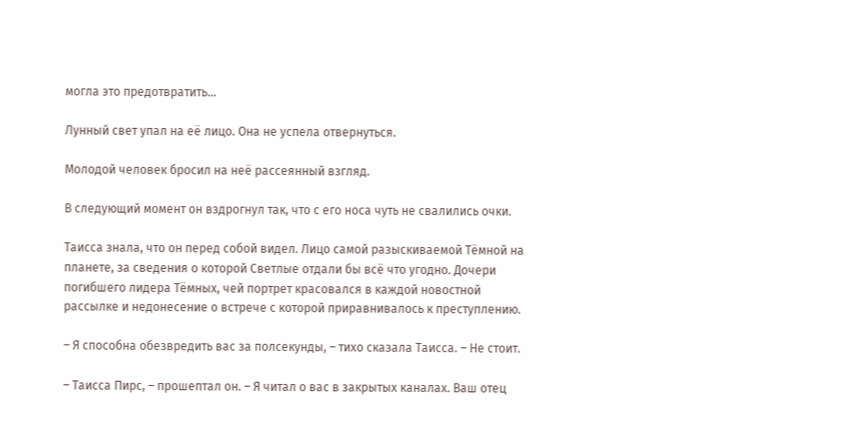могла это предотвратить…

Лунный свет упал на её лицо. Она не успела отвернуться.

Молодой человек бросил на неё рассеянный взгляд.

В следующий момент он вздрогнул так, что с его носа чуть не свалились очки.

Таисса знала, что он перед собой видел. Лицо самой разыскиваемой Тёмной на планете, за сведения о которой Светлые отдали бы всё что угодно. Дочери погибшего лидера Тёмных, чей портрет красовался в каждой новостной рассылке и недонесение о встрече с которой приравнивалось к преступлению.

– Я способна обезвредить вас за полсекунды, – тихо сказала Таисса. – Не стоит.

– Таисса Пирс, – прошептал он. – Я читал о вас в закрытых каналах. Ваш отец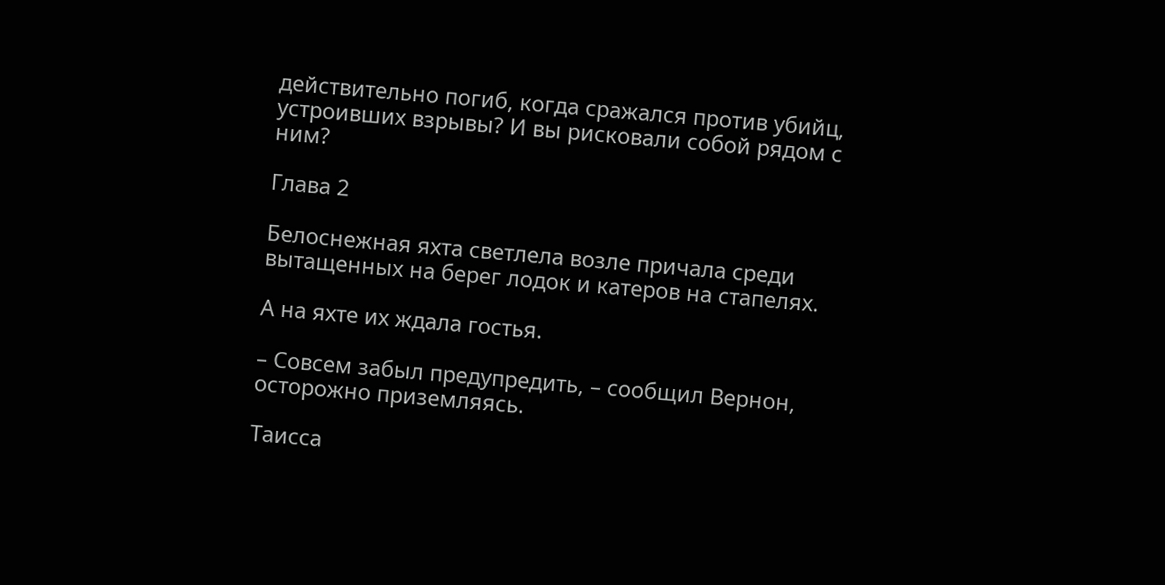действительно погиб, когда сражался против убийц, устроивших взрывы? И вы рисковали собой рядом с ним?

Глава 2

Белоснежная яхта светлела возле причала среди вытащенных на берег лодок и катеров на стапелях.

А на яхте их ждала гостья.

– Совсем забыл предупредить, – сообщил Вернон, осторожно приземляясь.

Таисса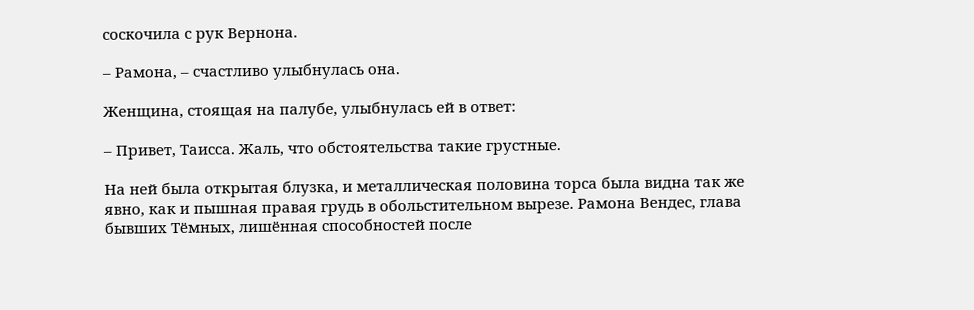соскочила с рук Вернона.

– Рамона, – счастливо улыбнулась она.

Женщина, стоящая на палубе, улыбнулась ей в ответ:

– Привет, Таисса. Жаль, что обстоятельства такие грустные.

На ней была открытая блузка, и металлическая половина торса была видна так же явно, как и пышная правая грудь в обольстительном вырезе. Рамона Вендес, глава бывших Тёмных, лишённая способностей после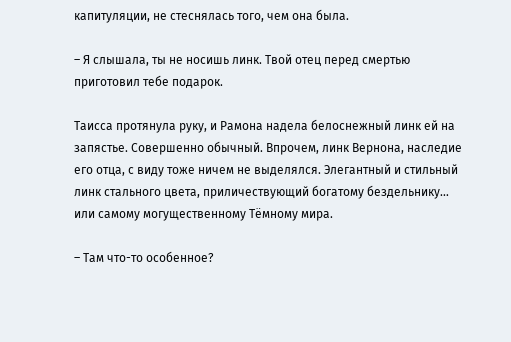капитуляции, не стеснялась того, чем она была.

– Я слышала, ты не носишь линк. Твой отец перед смертью приготовил тебе подарок.

Таисса протянула руку, и Рамона надела белоснежный линк ей на запястье. Совершенно обычный. Впрочем, линк Вернона, наследие его отца, с виду тоже ничем не выделялся. Элегантный и стильный линк стального цвета, приличествующий богатому бездельнику… или самому могущественному Тёмному мира.

– Там что-то особенное?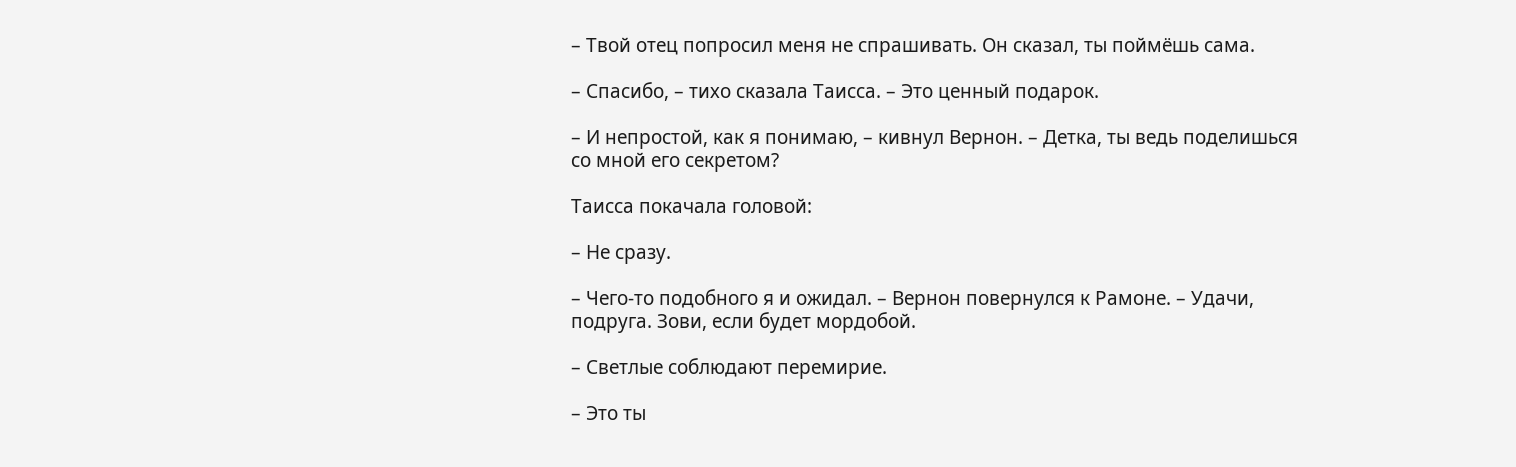– Твой отец попросил меня не спрашивать. Он сказал, ты поймёшь сама.

– Спасибо, – тихо сказала Таисса. – Это ценный подарок.

– И непростой, как я понимаю, – кивнул Вернон. – Детка, ты ведь поделишься со мной его секретом?

Таисса покачала головой:

– Не сразу.

– Чего-то подобного я и ожидал. – Вернон повернулся к Рамоне. – Удачи, подруга. Зови, если будет мордобой.

– Светлые соблюдают перемирие.

– Это ты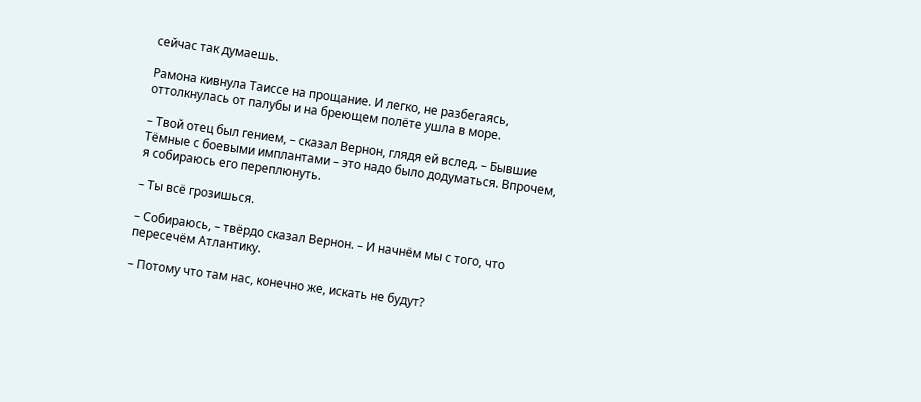сейчас так думаешь.

Рамона кивнула Таиссе на прощание. И легко, не разбегаясь, оттолкнулась от палубы и на бреющем полёте ушла в море.

– Твой отец был гением, – сказал Вернон, глядя ей вслед. – Бывшие Тёмные с боевыми имплантами – это надо было додуматься. Впрочем, я собираюсь его переплюнуть.

– Ты всё грозишься.

– Собираюсь, – твёрдо сказал Вернон. – И начнём мы с того, что пересечём Атлантику.

– Потому что там нас, конечно же, искать не будут?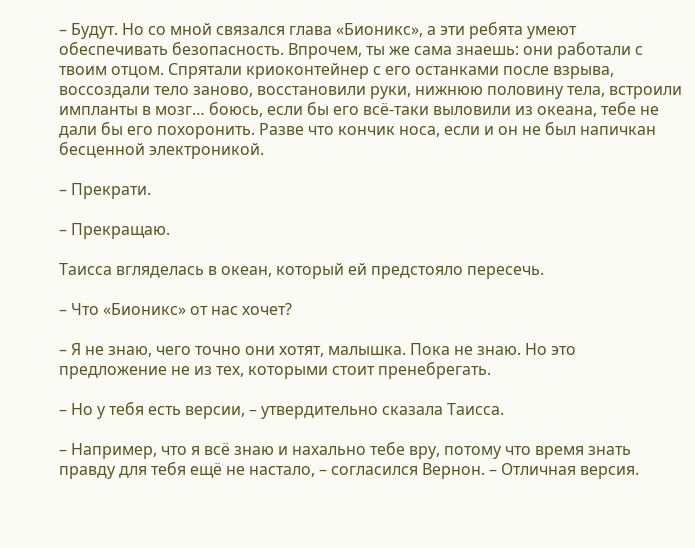– Будут. Но со мной связался глава «Бионикс», а эти ребята умеют обеспечивать безопасность. Впрочем, ты же сама знаешь: они работали с твоим отцом. Спрятали криоконтейнер с его останками после взрыва, воссоздали тело заново, восстановили руки, нижнюю половину тела, встроили импланты в мозг… боюсь, если бы его всё-таки выловили из океана, тебе не дали бы его похоронить. Разве что кончик носа, если и он не был напичкан бесценной электроникой.

– Прекрати.

– Прекращаю.

Таисса вгляделась в океан, который ей предстояло пересечь.

– Что «Бионикс» от нас хочет?

– Я не знаю, чего точно они хотят, малышка. Пока не знаю. Но это предложение не из тех, которыми стоит пренебрегать.

– Но у тебя есть версии, – утвердительно сказала Таисса.

– Например, что я всё знаю и нахально тебе вру, потому что время знать правду для тебя ещё не настало, – согласился Вернон. – Отличная версия.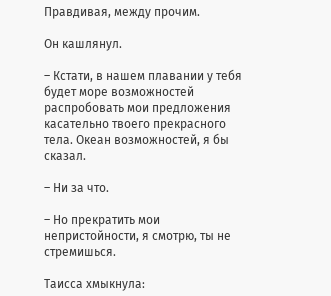Правдивая, между прочим.

Он кашлянул.

– Кстати, в нашем плавании у тебя будет море возможностей распробовать мои предложения касательно твоего прекрасного тела. Океан возможностей, я бы сказал.

– Ни за что.

– Но прекратить мои непристойности, я смотрю, ты не стремишься.

Таисса хмыкнула: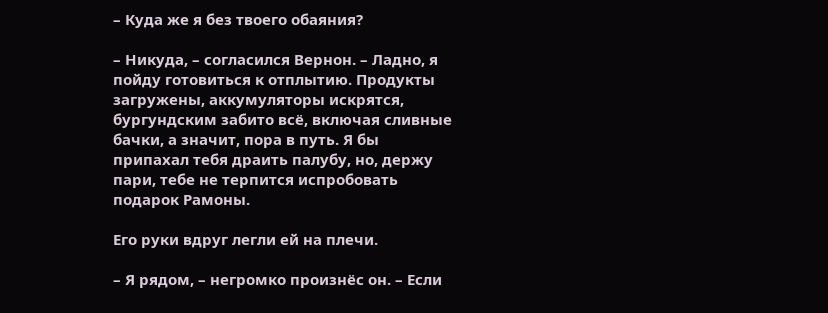– Куда же я без твоего обаяния?

– Никуда, – согласился Вернон. – Ладно, я пойду готовиться к отплытию. Продукты загружены, аккумуляторы искрятся, бургундским забито всё, включая сливные бачки, а значит, пора в путь. Я бы припахал тебя драить палубу, но, держу пари, тебе не терпится испробовать подарок Рамоны.

Его руки вдруг легли ей на плечи.

– Я рядом, – негромко произнёс он. – Если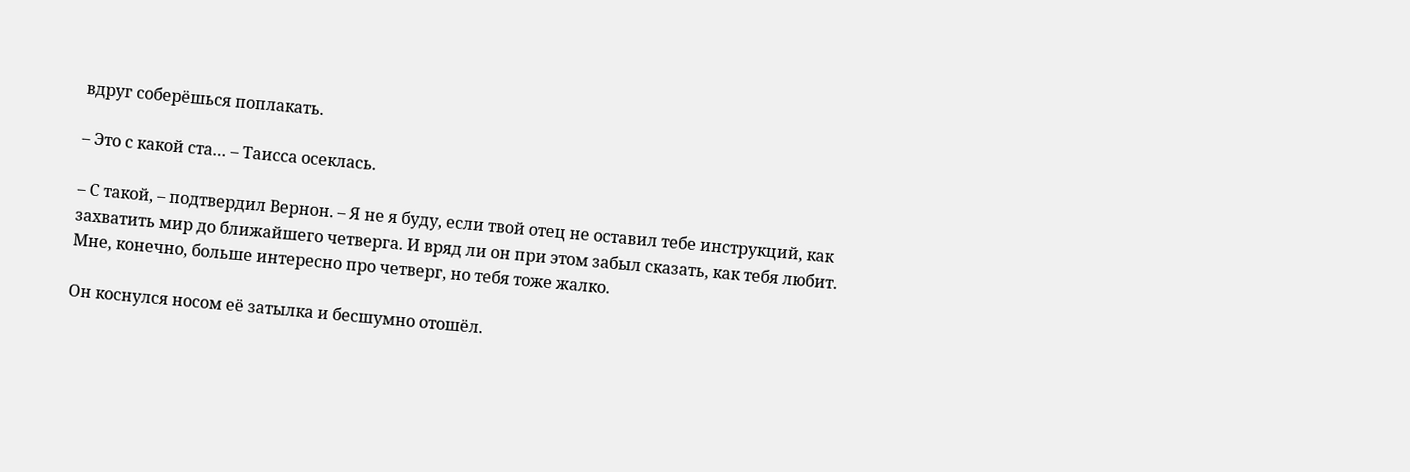вдруг соберёшься поплакать.

– Это с какой ста… – Таисса осеклась.

– С такой, – подтвердил Вернон. – Я не я буду, если твой отец не оставил тебе инструкций, как захватить мир до ближайшего четверга. И вряд ли он при этом забыл сказать, как тебя любит. Мне, конечно, больше интересно про четверг, но тебя тоже жалко.

Он коснулся носом её затылка и бесшумно отошёл.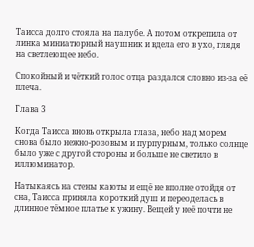Таисса долго стояла на палубе. А потом открепила от линка миниатюрный наушник и вдела его в ухо, глядя на светлеющее небо.

Спокойный и чёткий голос отца раздался словно из-за её плеча.

Глава 3

Когда Таисса вновь открыла глаза, небо над морем снова было нежно-розовым и пурпурным, только солнце было уже с другой стороны и больше не светило в иллюминатор.

Натыкаясь на стены каюты и ещё не вполне отойдя от сна, Таисса приняла короткий душ и переоделась в длинное тёмное платье к ужину. Вещей у неё почти не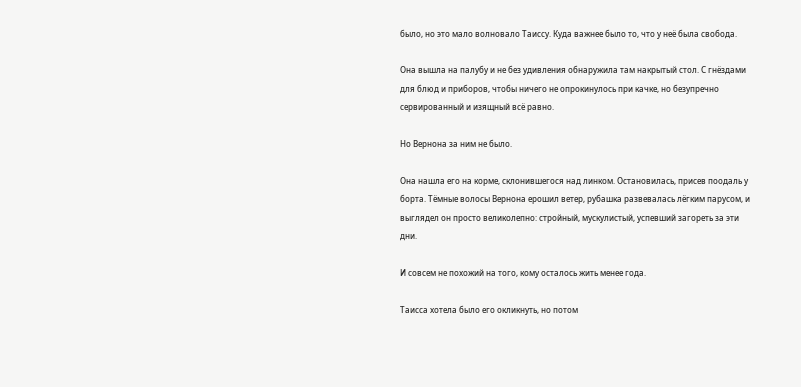было, но это мало волновало Таиссу. Куда важнее было то, что у неё была свобода.

Она вышла на палубу и не без удивления обнаружила там накрытый стол. С гнёздами для блюд и приборов, чтобы ничего не опрокинулось при качке, но безупречно сервированный и изящный всё равно.

Но Вернона за ним не было.

Она нашла его на корме, склонившегося над линком. Остановилась, присев поодаль у борта. Тёмные волосы Вернона ерошил ветер, рубашка развевалась лёгким парусом, и выглядел он просто великолепно: стройный, мускулистый, успевший загореть за эти дни.

И совсем не похожий на того, кому осталось жить менее года.

Таисса хотела было его окликнуть, но потом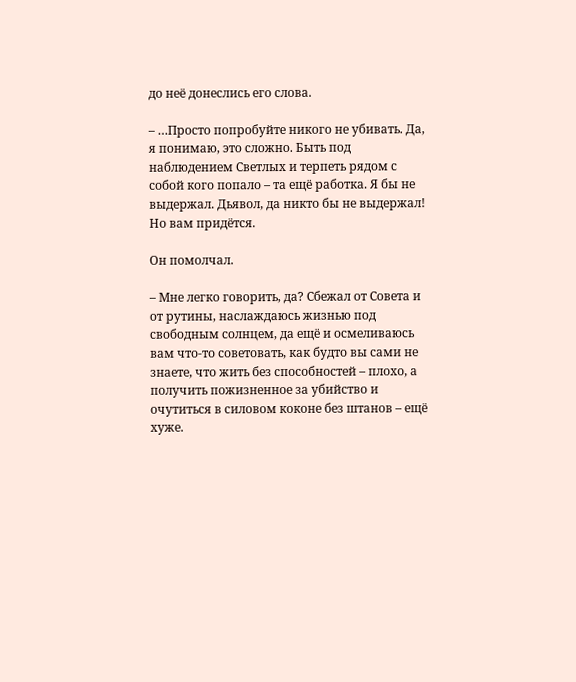до неё донеслись его слова.

– …Просто попробуйте никого не убивать. Да, я понимаю, это сложно. Быть под наблюдением Светлых и терпеть рядом с собой кого попало – та ещё работка. Я бы не выдержал. Дьявол, да никто бы не выдержал! Но вам придётся.

Он помолчал.

– Мне легко говорить, да? Сбежал от Совета и от рутины, наслаждаюсь жизнью под свободным солнцем, да ещё и осмеливаюсь вам что-то советовать, как будто вы сами не знаете, что жить без способностей – плохо, а получить пожизненное за убийство и очутиться в силовом коконе без штанов – ещё хуже.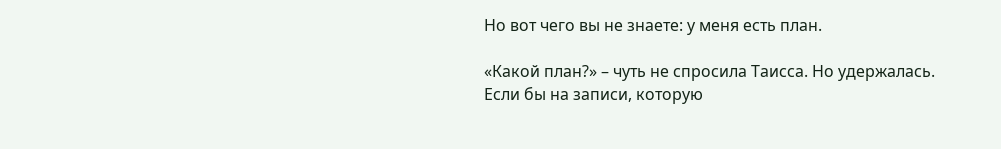Но вот чего вы не знаете: у меня есть план.

«Какой план?» – чуть не спросила Таисса. Но удержалась. Если бы на записи, которую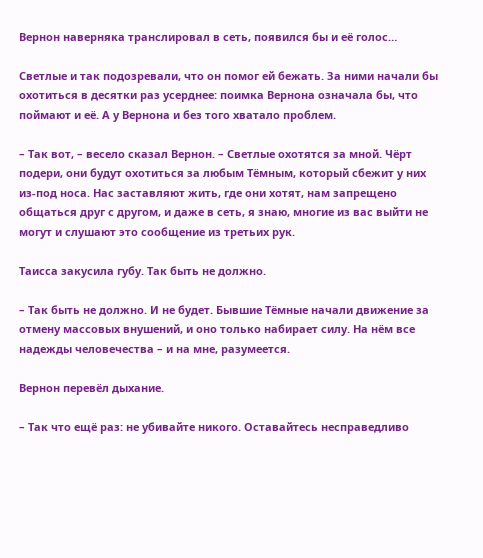Вернон наверняка транслировал в сеть, появился бы и её голос…

Светлые и так подозревали, что он помог ей бежать. За ними начали бы охотиться в десятки раз усерднее: поимка Вернона означала бы, что поймают и её. А у Вернона и без того хватало проблем.

– Так вот, – весело сказал Вернон. – Светлые охотятся за мной. Чёрт подери, они будут охотиться за любым Тёмным, который сбежит у них из-под носа. Нас заставляют жить, где они хотят, нам запрещено общаться друг с другом, и даже в сеть, я знаю, многие из вас выйти не могут и слушают это сообщение из третьих рук.

Таисса закусила губу. Так быть не должно.

– Так быть не должно. И не будет. Бывшие Тёмные начали движение за отмену массовых внушений, и оно только набирает силу. На нём все надежды человечества – и на мне, разумеется.

Вернон перевёл дыхание.

– Так что ещё раз: не убивайте никого. Оставайтесь несправедливо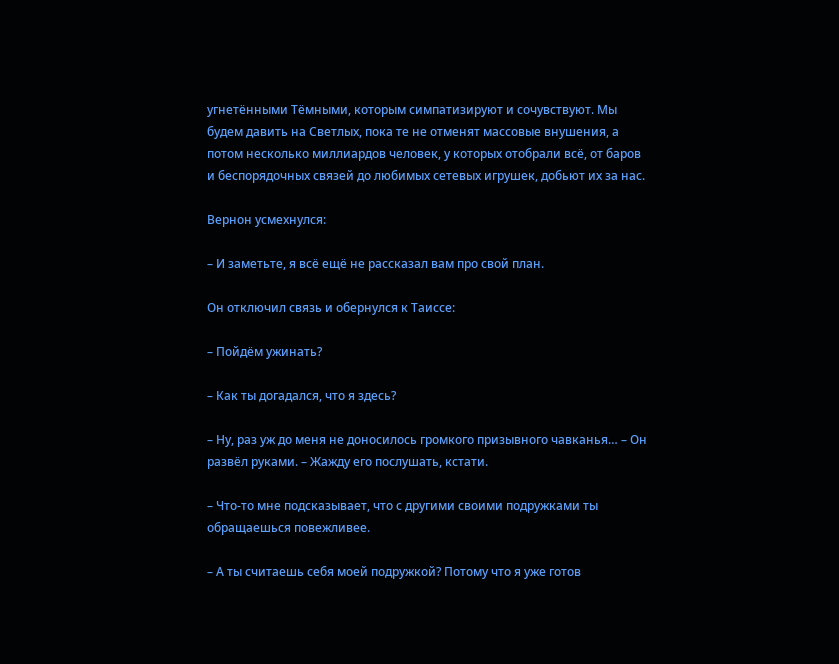угнетёнными Тёмными, которым симпатизируют и сочувствуют. Мы будем давить на Светлых, пока те не отменят массовые внушения, а потом несколько миллиардов человек, у которых отобрали всё, от баров и беспорядочных связей до любимых сетевых игрушек, добьют их за нас.

Вернон усмехнулся:

– И заметьте, я всё ещё не рассказал вам про свой план.

Он отключил связь и обернулся к Таиссе:

– Пойдём ужинать?

– Как ты догадался, что я здесь?

– Ну, раз уж до меня не доносилось громкого призывного чавканья… – Он развёл руками. – Жажду его послушать, кстати.

– Что-то мне подсказывает, что с другими своими подружками ты обращаешься повежливее.

– А ты считаешь себя моей подружкой? Потому что я уже готов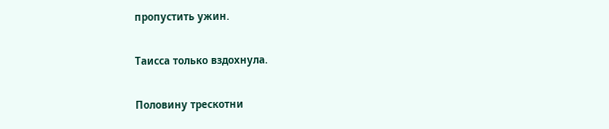пропустить ужин.

Таисса только вздохнула.

Половину трескотни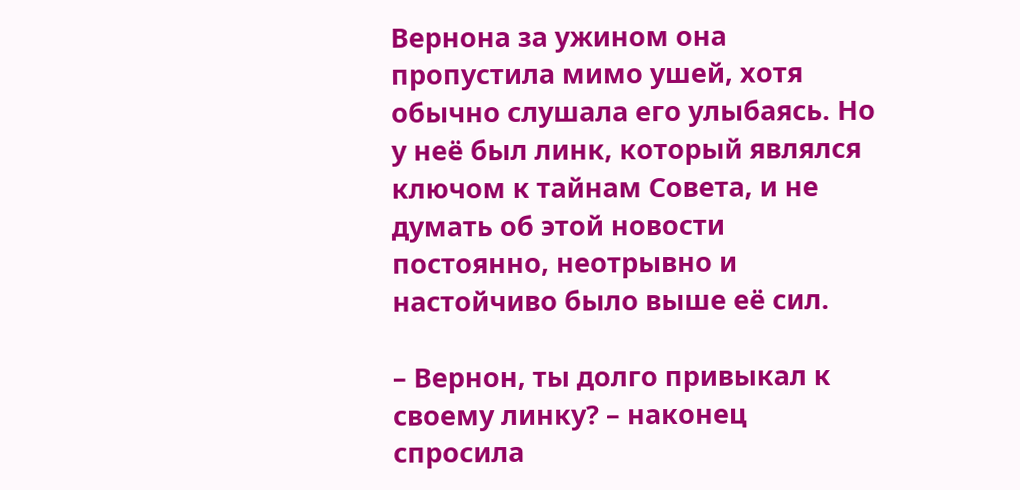Вернона за ужином она пропустила мимо ушей, хотя обычно слушала его улыбаясь. Но у неё был линк, который являлся ключом к тайнам Совета, и не думать об этой новости постоянно, неотрывно и настойчиво было выше её сил.

– Вернон, ты долго привыкал к своему линку? – наконец спросила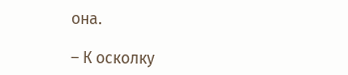она.

– К осколку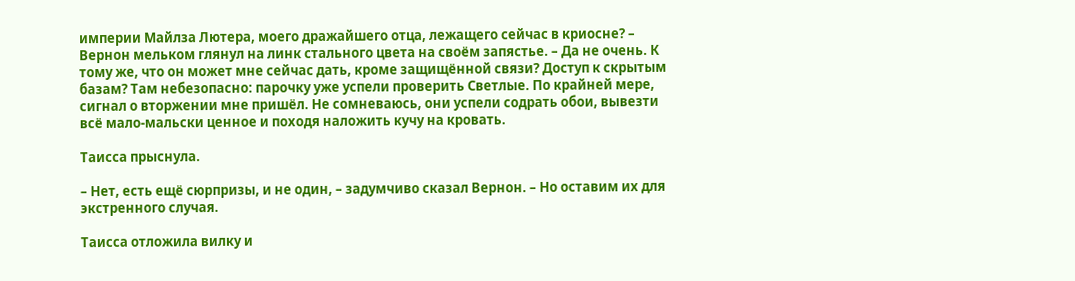империи Майлза Лютера, моего дражайшего отца, лежащего сейчас в криосне? – Вернон мельком глянул на линк стального цвета на своём запястье. – Да не очень. К тому же, что он может мне сейчас дать, кроме защищённой связи? Доступ к скрытым базам? Там небезопасно: парочку уже успели проверить Светлые. По крайней мере, сигнал о вторжении мне пришёл. Не сомневаюсь, они успели содрать обои, вывезти всё мало-мальски ценное и походя наложить кучу на кровать.

Таисса прыснула.

– Нет, есть ещё сюрпризы, и не один, – задумчиво сказал Вернон. – Но оставим их для экстренного случая.

Таисса отложила вилку и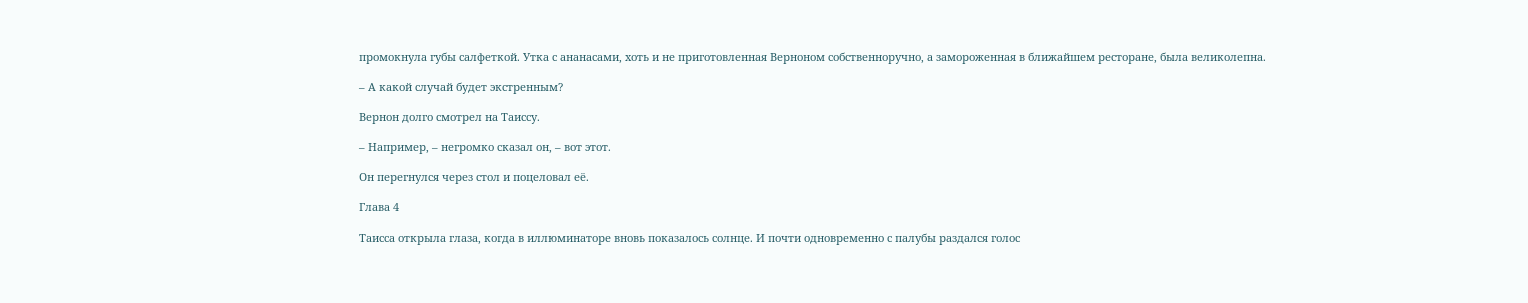промокнула губы салфеткой. Утка с ананасами, хоть и не приготовленная Верноном собственноручно, а замороженная в ближайшем ресторане, была великолепна.

– А какой случай будет экстренным?

Вернон долго смотрел на Таиссу.

– Например, – негромко сказал он, – вот этот.

Он перегнулся через стол и поцеловал её.

Глава 4

Таисса открыла глаза, когда в иллюминаторе вновь показалось солнце. И почти одновременно с палубы раздался голос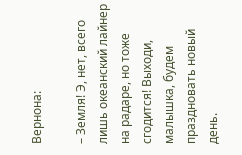Вернона:

– Земля! Э, нет, всего лишь океанский лайнер на радаре, но тоже сгодится! Выходи, малышка, будем праздновать новый день.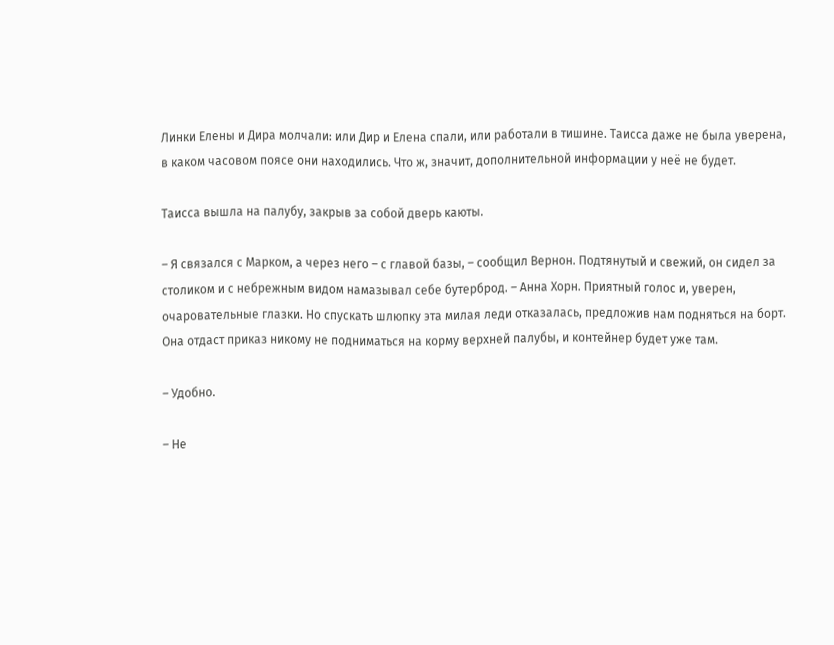Линки Елены и Дира молчали: или Дир и Елена спали, или работали в тишине. Таисса даже не была уверена, в каком часовом поясе они находились. Что ж, значит, дополнительной информации у неё не будет.

Таисса вышла на палубу, закрыв за собой дверь каюты.

– Я связался с Марком, а через него – с главой базы, – сообщил Вернон. Подтянутый и свежий, он сидел за столиком и с небрежным видом намазывал себе бутерброд. – Анна Хорн. Приятный голос и, уверен, очаровательные глазки. Но спускать шлюпку эта милая леди отказалась, предложив нам подняться на борт. Она отдаст приказ никому не подниматься на корму верхней палубы, и контейнер будет уже там.

– Удобно.

– Не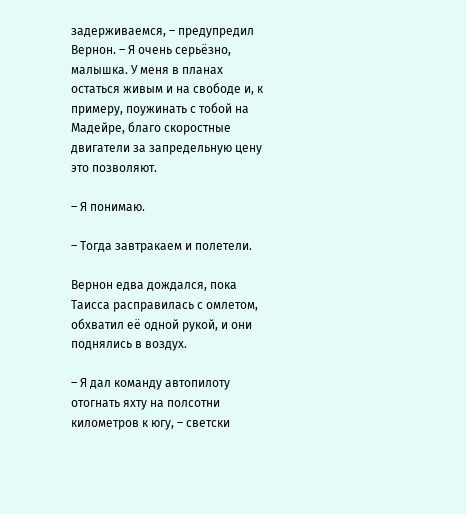задерживаемся, – предупредил Вернон. – Я очень серьёзно, малышка. У меня в планах остаться живым и на свободе и, к примеру, поужинать с тобой на Мадейре, благо скоростные двигатели за запредельную цену это позволяют.

– Я понимаю.

– Тогда завтракаем и полетели.

Вернон едва дождался, пока Таисса расправилась с омлетом, обхватил её одной рукой, и они поднялись в воздух.

– Я дал команду автопилоту отогнать яхту на полсотни километров к югу, – светски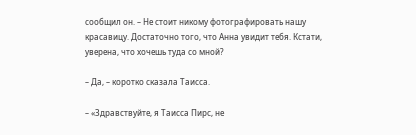сообщил он. – Не стоит никому фотографировать нашу красавицу. Достаточно того, что Анна увидит тебя. Кстати, уверена, что хочешь туда со мной?

– Да, – коротко сказала Таисса.

– «Здравствуйте, я Таисса Пирс, не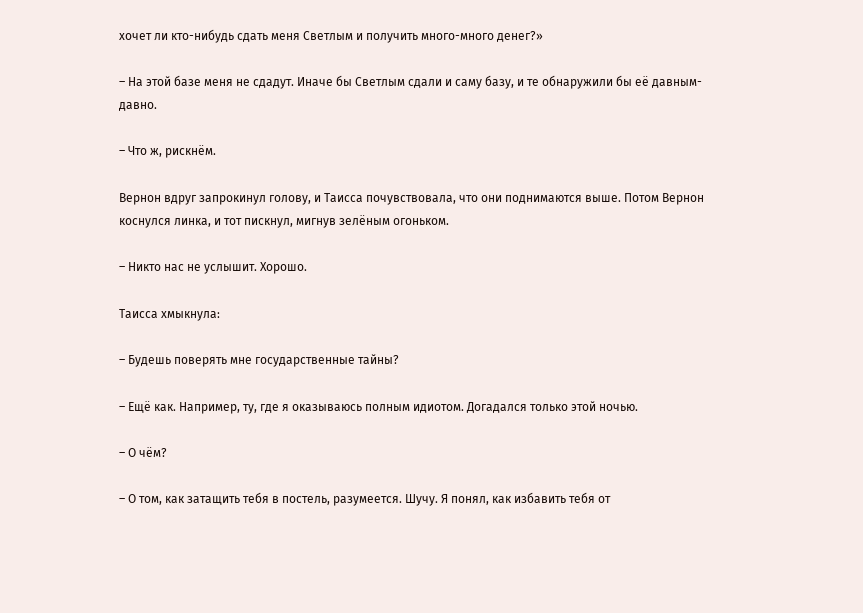хочет ли кто-нибудь сдать меня Светлым и получить много-много денег?»

– На этой базе меня не сдадут. Иначе бы Светлым сдали и саму базу, и те обнаружили бы её давным-давно.

– Что ж, рискнём.

Вернон вдруг запрокинул голову, и Таисса почувствовала, что они поднимаются выше. Потом Вернон коснулся линка, и тот пискнул, мигнув зелёным огоньком.

– Никто нас не услышит. Хорошо.

Таисса хмыкнула:

– Будешь поверять мне государственные тайны?

– Ещё как. Например, ту, где я оказываюсь полным идиотом. Догадался только этой ночью.

– О чём?

– О том, как затащить тебя в постель, разумеется. Шучу. Я понял, как избавить тебя от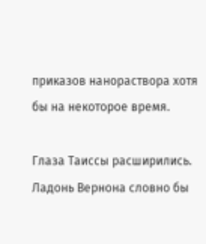приказов нанораствора хотя бы на некоторое время.

Глаза Таиссы расширились. Ладонь Вернона словно бы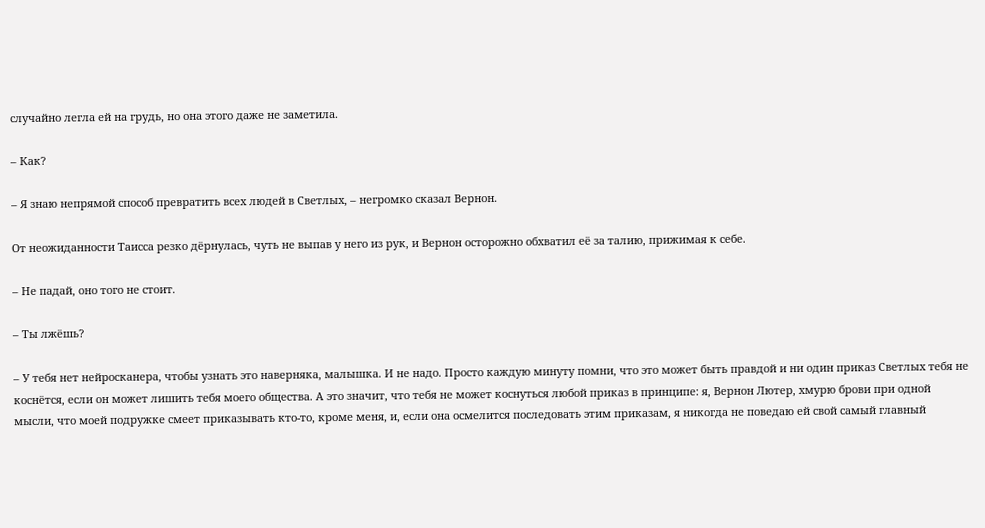случайно легла ей на грудь, но она этого даже не заметила.

– Как?

– Я знаю непрямой способ превратить всех людей в Светлых, – негромко сказал Вернон.

От неожиданности Таисса резко дёрнулась, чуть не выпав у него из рук, и Вернон осторожно обхватил её за талию, прижимая к себе.

– Не падай, оно того не стоит.

– Ты лжёшь?

– У тебя нет нейросканера, чтобы узнать это наверняка, малышка. И не надо. Просто каждую минуту помни, что это может быть правдой и ни один приказ Светлых тебя не коснётся, если он может лишить тебя моего общества. А это значит, что тебя не может коснуться любой приказ в принципе: я, Вернон Лютер, хмурю брови при одной мысли, что моей подружке смеет приказывать кто-то, кроме меня, и, если она осмелится последовать этим приказам, я никогда не поведаю ей свой самый главный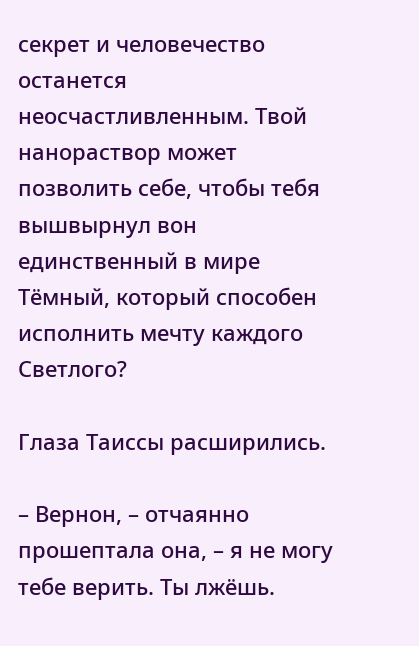секрет и человечество останется неосчастливленным. Твой нанораствор может позволить себе, чтобы тебя вышвырнул вон единственный в мире Тёмный, который способен исполнить мечту каждого Светлого?

Глаза Таиссы расширились.

– Вернон, – отчаянно прошептала она, – я не могу тебе верить. Ты лжёшь.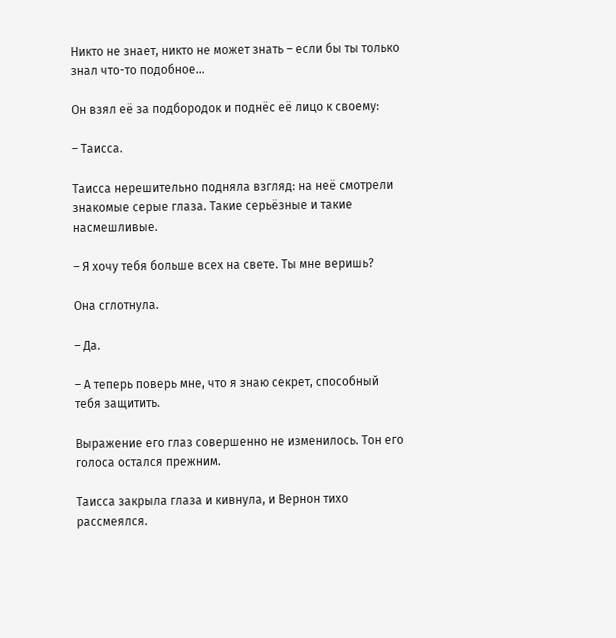Никто не знает, никто не может знать – если бы ты только знал что-то подобное…

Он взял её за подбородок и поднёс её лицо к своему:

– Таисса.

Таисса нерешительно подняла взгляд: на неё смотрели знакомые серые глаза. Такие серьёзные и такие насмешливые.

– Я хочу тебя больше всех на свете. Ты мне веришь?

Она сглотнула.

– Да.

– А теперь поверь мне, что я знаю секрет, способный тебя защитить.

Выражение его глаз совершенно не изменилось. Тон его голоса остался прежним.

Таисса закрыла глаза и кивнула, и Вернон тихо рассмеялся.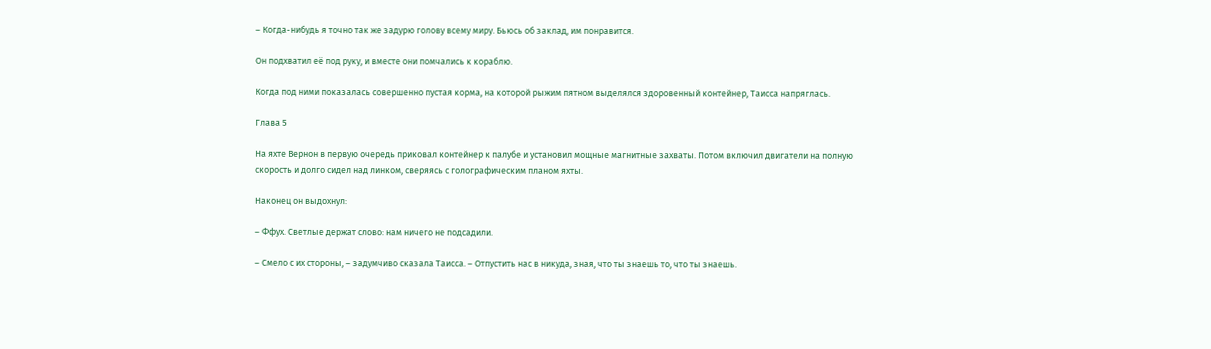– Когда-нибудь я точно так же задурю голову всему миру. Бьюсь об заклад, им понравится.

Он подхватил её под руку, и вместе они помчались к кораблю.

Когда под ними показалась совершенно пустая корма, на которой рыжим пятном выделялся здоровенный контейнер, Таисса напряглась.

Глава 5

На яхте Вернон в первую очередь приковал контейнер к палубе и установил мощные магнитные захваты. Потом включил двигатели на полную скорость и долго сидел над линком, сверяясь с голографическим планом яхты.

Наконец он выдохнул:

– Ффух. Светлые держат слово: нам ничего не подсадили.

– Смело с их стороны, – задумчиво сказала Таисса. – Отпустить нас в никуда, зная, что ты знаешь то, что ты знаешь.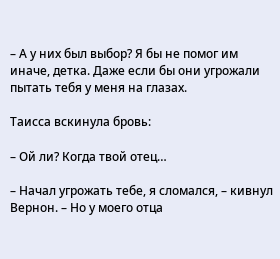– А у них был выбор? Я бы не помог им иначе, детка. Даже если бы они угрожали пытать тебя у меня на глазах.

Таисса вскинула бровь:

– Ой ли? Когда твой отец…

– Начал угрожать тебе, я сломался, – кивнул Вернон. – Но у моего отца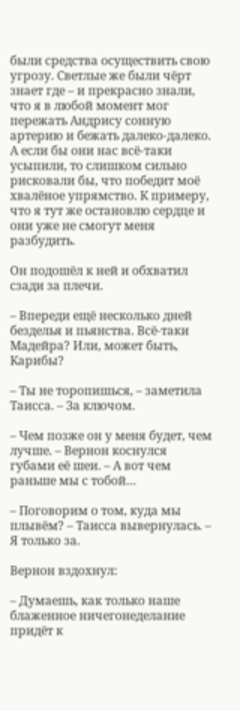были средства осуществить свою угрозу. Светлые же были чёрт знает где – и прекрасно знали, что я в любой момент мог пережать Андрису сонную артерию и бежать далеко-далеко. А если бы они нас всё-таки усыпили, то слишком сильно рисковали бы, что победит моё хвалёное упрямство. К примеру, что я тут же остановлю сердце и они уже не смогут меня разбудить.

Он подошёл к ней и обхватил сзади за плечи.

– Впереди ещё несколько дней безделья и пьянства. Всё-таки Мадейра? Или, может быть, Карибы?

– Ты не торопишься, – заметила Таисса. – За ключом.

– Чем позже он у меня будет, чем лучше. – Вернон коснулся губами её шеи. – А вот чем раньше мы с тобой…

– Поговорим о том, куда мы плывём? – Таисса вывернулась. – Я только за.

Вернон вздохнул:

– Думаешь, как только наше блаженное ничегонеделание придёт к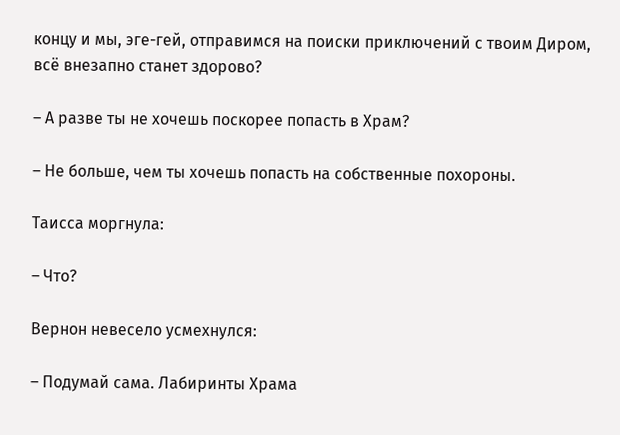концу и мы, эге-гей, отправимся на поиски приключений с твоим Диром, всё внезапно станет здорово?

– А разве ты не хочешь поскорее попасть в Храм?

– Не больше, чем ты хочешь попасть на собственные похороны.

Таисса моргнула:

– Что?

Вернон невесело усмехнулся:

– Подумай сама. Лабиринты Храма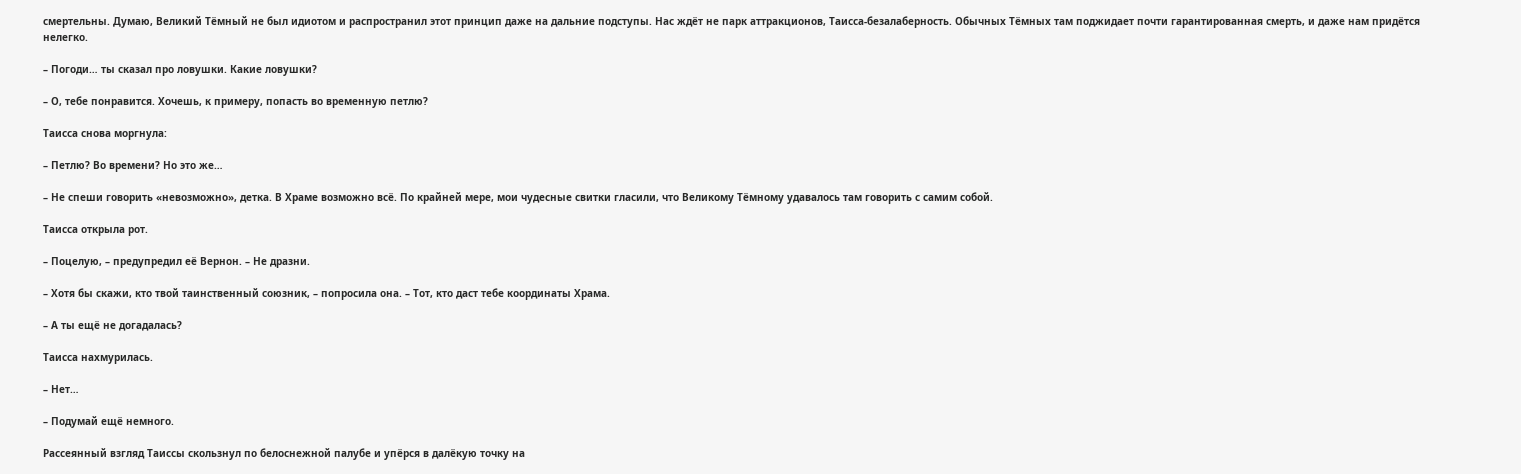смертельны. Думаю, Великий Тёмный не был идиотом и распространил этот принцип даже на дальние подступы. Нас ждёт не парк аттракционов, Таисса-безалаберность. Обычных Тёмных там поджидает почти гарантированная смерть, и даже нам придётся нелегко.

– Погоди… ты сказал про ловушки. Какие ловушки?

– О, тебе понравится. Хочешь, к примеру, попасть во временную петлю?

Таисса снова моргнула:

– Петлю? Во времени? Но это же…

– Не спеши говорить «невозможно», детка. В Храме возможно всё. По крайней мере, мои чудесные свитки гласили, что Великому Тёмному удавалось там говорить с самим собой.

Таисса открыла рот.

– Поцелую, – предупредил её Вернон. – Не дразни.

– Хотя бы скажи, кто твой таинственный союзник, – попросила она. – Тот, кто даст тебе координаты Храма.

– А ты ещё не догадалась?

Таисса нахмурилась.

– Нет…

– Подумай ещё немного.

Рассеянный взгляд Таиссы скользнул по белоснежной палубе и упёрся в далёкую точку на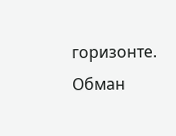горизонте. Обман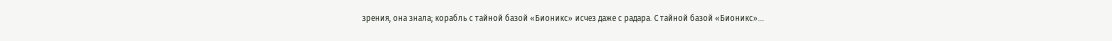зрения, она знала; корабль с тайной базой «Бионикс» исчез даже с радара. С тайной базой «Бионикс»…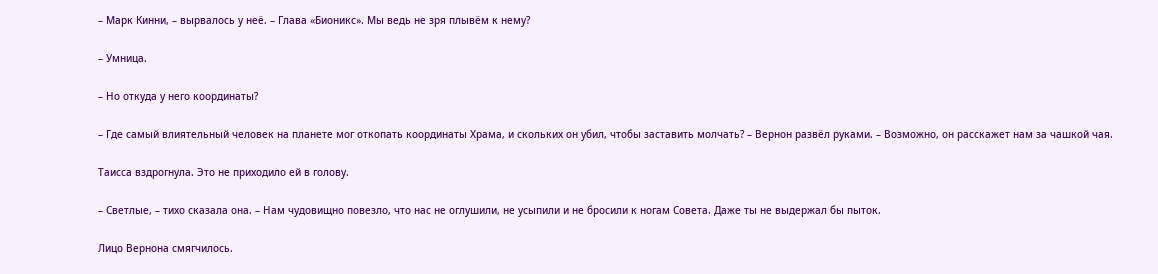– Марк Кинни, – вырвалось у неё. – Глава «Бионикс». Мы ведь не зря плывём к нему?

– Умница.

– Но откуда у него координаты?

– Где самый влиятельный человек на планете мог откопать координаты Храма, и скольких он убил, чтобы заставить молчать? – Вернон развёл руками. – Возможно, он расскажет нам за чашкой чая.

Таисса вздрогнула. Это не приходило ей в голову.

– Светлые, – тихо сказала она. – Нам чудовищно повезло, что нас не оглушили, не усыпили и не бросили к ногам Совета. Даже ты не выдержал бы пыток.

Лицо Вернона смягчилось.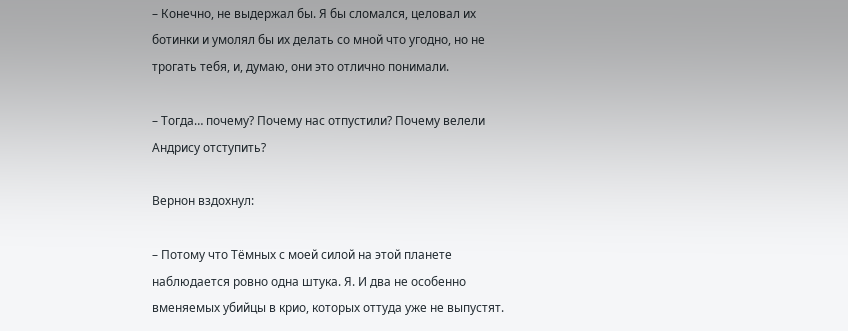– Конечно, не выдержал бы. Я бы сломался, целовал их ботинки и умолял бы их делать со мной что угодно, но не трогать тебя, и, думаю, они это отлично понимали.

– Тогда… почему? Почему нас отпустили? Почему велели Андрису отступить?

Вернон вздохнул:

– Потому что Тёмных с моей силой на этой планете наблюдается ровно одна штука. Я. И два не особенно вменяемых убийцы в крио, которых оттуда уже не выпустят.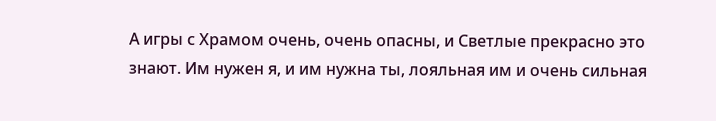А игры с Храмом очень, очень опасны, и Светлые прекрасно это знают. Им нужен я, и им нужна ты, лояльная им и очень сильная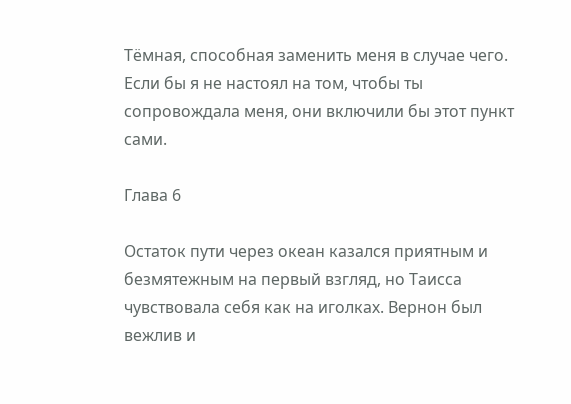Тёмная, способная заменить меня в случае чего. Если бы я не настоял на том, чтобы ты сопровождала меня, они включили бы этот пункт сами.

Глава 6

Остаток пути через океан казался приятным и безмятежным на первый взгляд, но Таисса чувствовала себя как на иголках. Вернон был вежлив и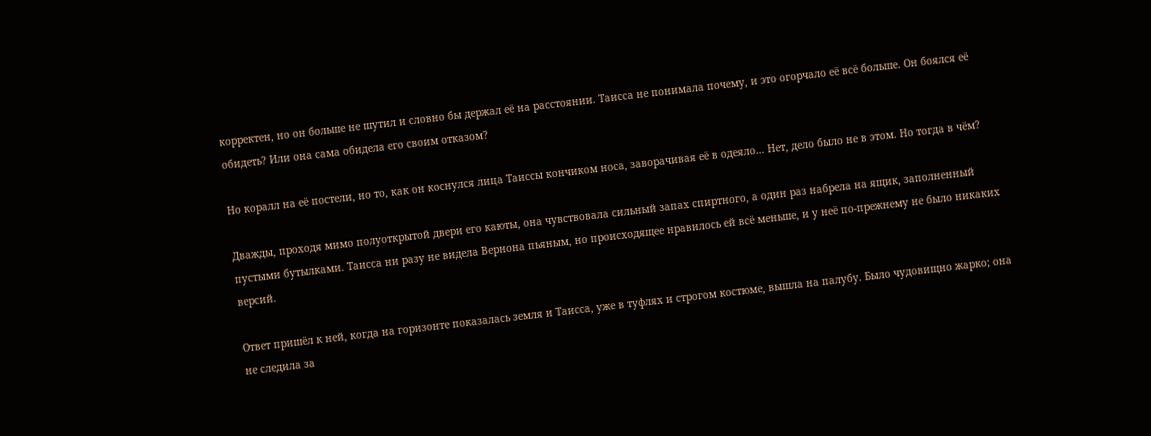корректен, но он больше не шутил и словно бы держал её на расстоянии. Таисса не понимала почему, и это огорчало её всё больше. Он боялся её обидеть? Или она сама обидела его своим отказом?

Но коралл на её постели, но то, как он коснулся лица Таиссы кончиком носа, заворачивая её в одеяло… Нет, дело было не в этом. Но тогда в чём?

Дважды, проходя мимо полуоткрытой двери его каюты, она чувствовала сильный запах спиртного, а один раз набрела на ящик, заполненный пустыми бутылками. Таисса ни разу не видела Вернона пьяным, но происходящее нравилось ей всё меньше, и у неё по-прежнему не было никаких версий.

Ответ пришёл к ней, когда на горизонте показалась земля и Таисса, уже в туфлях и строгом костюме, вышла на палубу. Было чудовищно жарко; она не следила за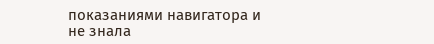показаниями навигатора и не знала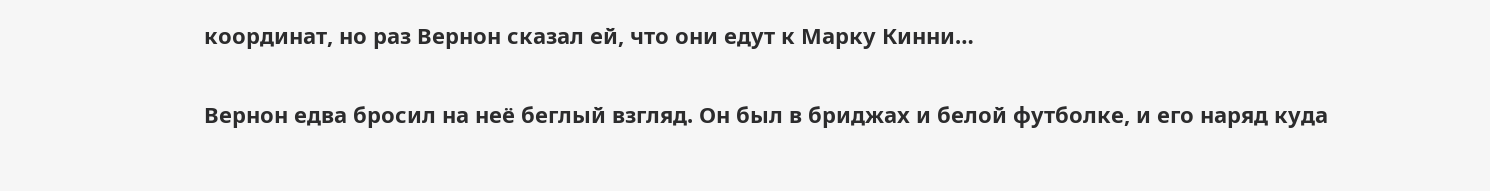координат, но раз Вернон сказал ей, что они едут к Марку Кинни…

Вернон едва бросил на неё беглый взгляд. Он был в бриджах и белой футболке, и его наряд куда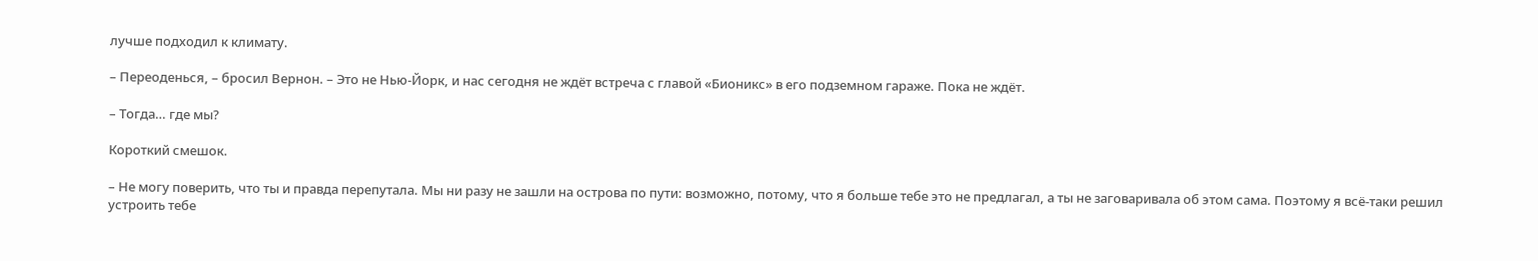лучше подходил к климату.

– Переоденься, – бросил Вернон. – Это не Нью-Йорк, и нас сегодня не ждёт встреча с главой «Бионикс» в его подземном гараже. Пока не ждёт.

– Тогда… где мы?

Короткий смешок.

– Не могу поверить, что ты и правда перепутала. Мы ни разу не зашли на острова по пути: возможно, потому, что я больше тебе это не предлагал, а ты не заговаривала об этом сама. Поэтому я всё-таки решил устроить тебе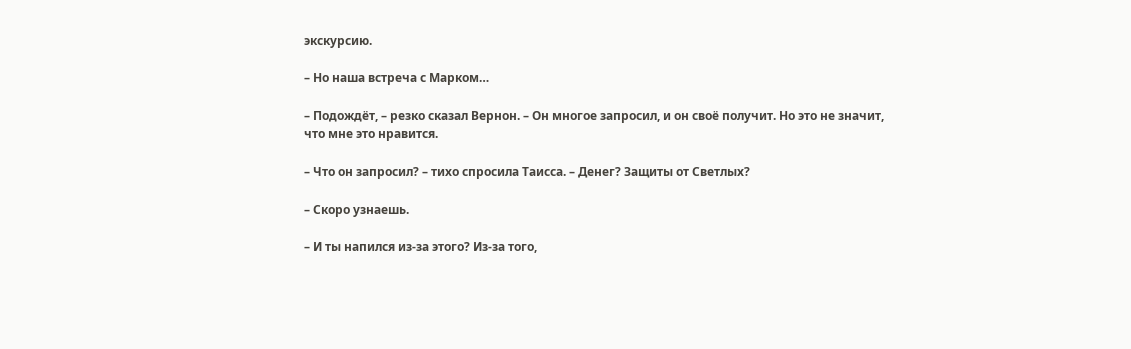экскурсию.

– Но наша встреча с Марком…

– Подождёт, – резко сказал Вернон. – Он многое запросил, и он своё получит. Но это не значит, что мне это нравится.

– Что он запросил? – тихо спросила Таисса. – Денег? Защиты от Светлых?

– Скоро узнаешь.

– И ты напился из-за этого? Из-за того,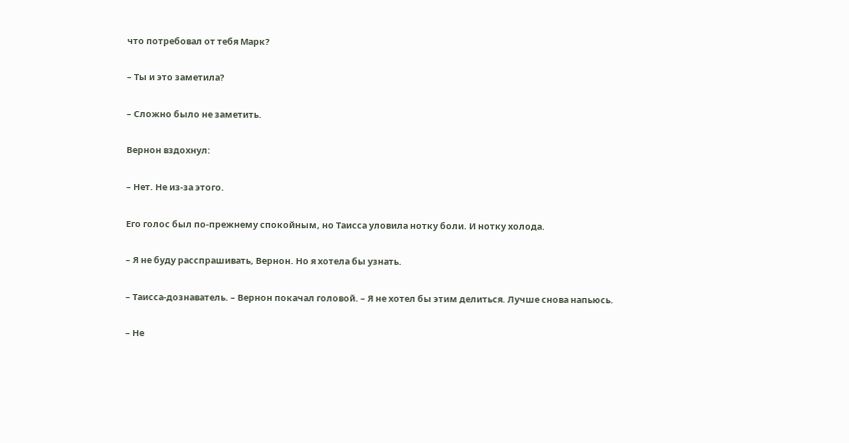что потребовал от тебя Марк?

– Ты и это заметила?

– Сложно было не заметить.

Вернон вздохнул:

– Нет. Не из-за этого.

Его голос был по-прежнему спокойным, но Таисса уловила нотку боли. И нотку холода.

– Я не буду расспрашивать, Вернон. Но я хотела бы узнать.

– Таисса-дознаватель. – Вернон покачал головой. – Я не хотел бы этим делиться. Лучше снова напьюсь.

– Не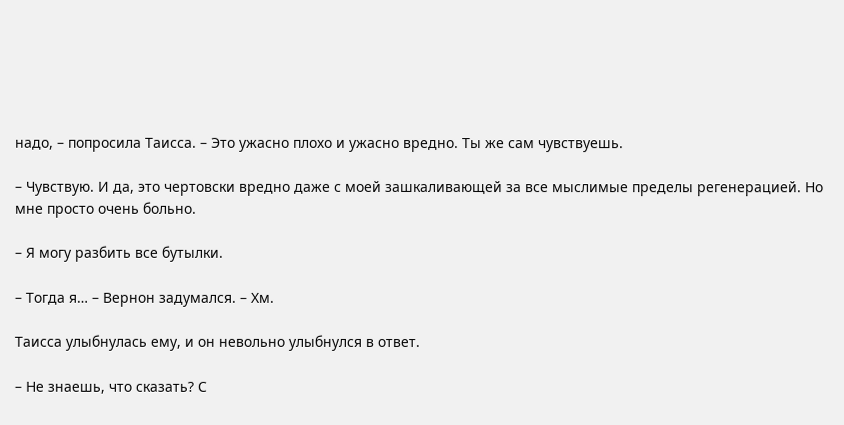надо, – попросила Таисса. – Это ужасно плохо и ужасно вредно. Ты же сам чувствуешь.

– Чувствую. И да, это чертовски вредно даже с моей зашкаливающей за все мыслимые пределы регенерацией. Но мне просто очень больно.

– Я могу разбить все бутылки.

– Тогда я… – Вернон задумался. – Хм.

Таисса улыбнулась ему, и он невольно улыбнулся в ответ.

– Не знаешь, что сказать? С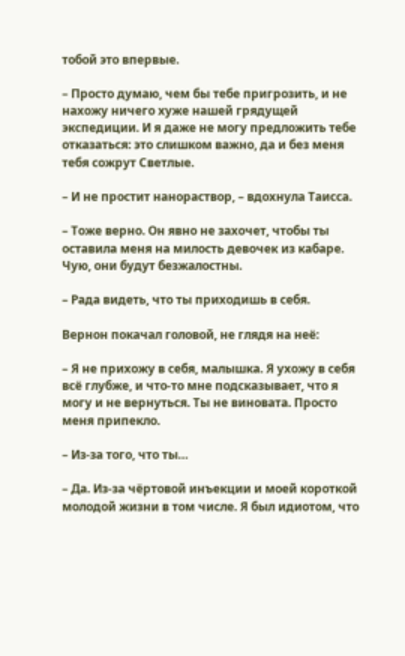тобой это впервые.

– Просто думаю, чем бы тебе пригрозить, и не нахожу ничего хуже нашей грядущей экспедиции. И я даже не могу предложить тебе отказаться: это слишком важно, да и без меня тебя сожрут Светлые.

– И не простит нанораствор, – вдохнула Таисса.

– Тоже верно. Он явно не захочет, чтобы ты оставила меня на милость девочек из кабаре. Чую, они будут безжалостны.

– Рада видеть, что ты приходишь в себя.

Вернон покачал головой, не глядя на неё:

– Я не прихожу в себя, малышка. Я ухожу в себя всё глубже, и что-то мне подсказывает, что я могу и не вернуться. Ты не виновата. Просто меня припекло.

– Из-за того, что ты…

– Да. Из-за чёртовой инъекции и моей короткой молодой жизни в том числе. Я был идиотом, что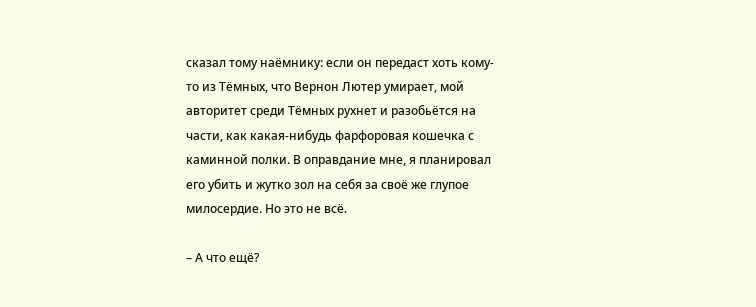сказал тому наёмнику: если он передаст хоть кому-то из Тёмных, что Вернон Лютер умирает, мой авторитет среди Тёмных рухнет и разобьётся на части, как какая-нибудь фарфоровая кошечка с каминной полки. В оправдание мне, я планировал его убить и жутко зол на себя за своё же глупое милосердие. Но это не всё.

– А что ещё?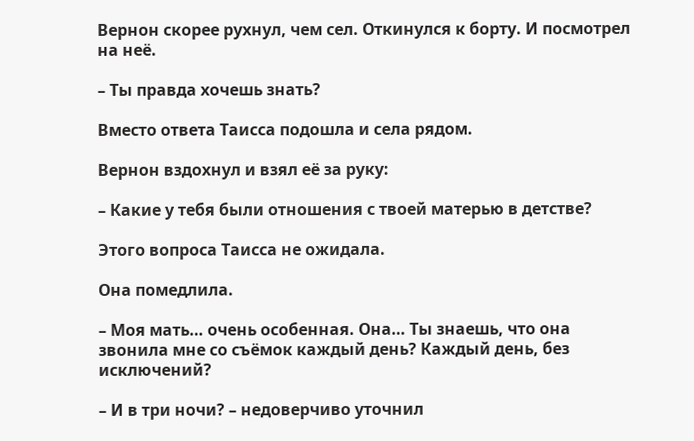Вернон скорее рухнул, чем сел. Откинулся к борту. И посмотрел на неё.

– Ты правда хочешь знать?

Вместо ответа Таисса подошла и села рядом.

Вернон вздохнул и взял её за руку:

– Какие у тебя были отношения с твоей матерью в детстве?

Этого вопроса Таисса не ожидала.

Она помедлила.

– Моя мать… очень особенная. Она… Ты знаешь, что она звонила мне со съёмок каждый день? Каждый день, без исключений?

– И в три ночи? – недоверчиво уточнил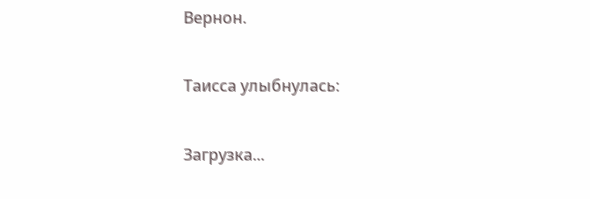Вернон.

Таисса улыбнулась:

Загрузка...